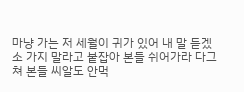마냥 가는 저 세월이 귀가 있어 내 말 듣겠소 가지 말라고 붙잡아 본들 쉬어가라 다그쳐 본들 씨알도 안먹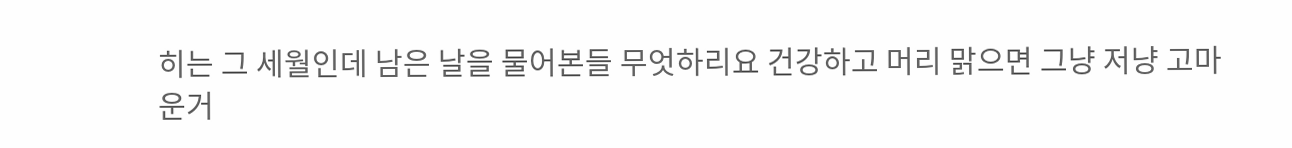히는 그 세월인데 남은 날을 물어본들 무엇하리요 건강하고 머리 맑으면 그냥 저냥 고마운거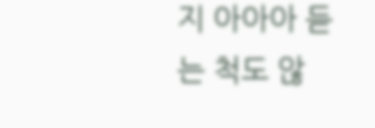지 아아아 듣는 척도 않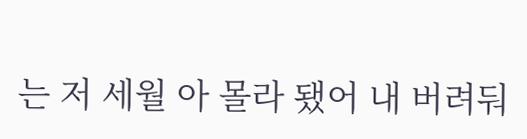는 저 세월 아 몰라 됐어 내 버려둬